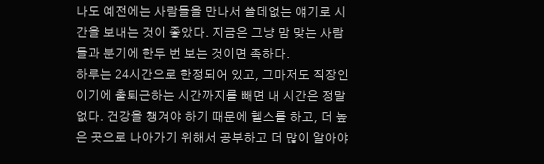나도 예전에는 사람들을 만나서 쓸데없는 얘기로 시간을 보내는 것이 좋았다. 지금은 그냥 맘 맞는 사람들과 분기에 한두 번 보는 것이면 족하다.
하루는 24시간으로 한정되어 있고, 그마저도 직장인이기에 출퇴근하는 시간까지를 빼면 내 시간은 정말 없다. 건강을 챙겨야 하기 때문에 헬스를 하고, 더 높은 곳으로 나아가기 위해서 공부하고 더 많이 알아야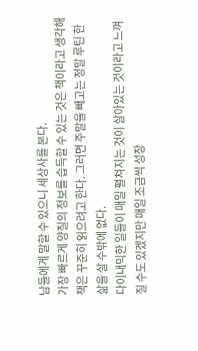남들에게 말할 수 있으니 세상사를 본다.
가장 빠르게 양질의 정보를 습득할 수 있는 것은 책이라고 생각해 책은 꾸준히 읽으려고 한다. 그러면 주말을 빼고는 정말 루틴 한 삶을 살 수밖에 없다.
다이내믹한 일들이 매일 펼쳐지는 것이 살아있는 것이라고 느껴질 수도 있겠지만 매일 조금씩 성장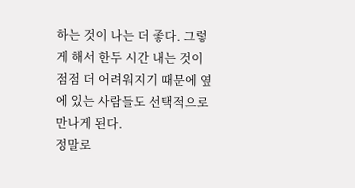하는 것이 나는 더 좋다. 그렇게 해서 한두 시간 내는 것이 점점 더 어려워지기 때문에 옆에 있는 사람들도 선택적으로 만나게 된다.
정말로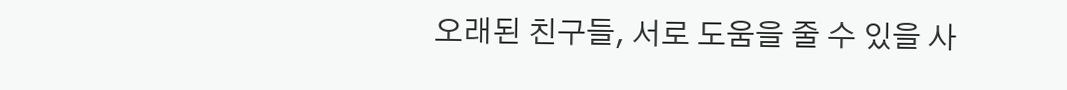오래된 친구들, 서로 도움을 줄 수 있을 사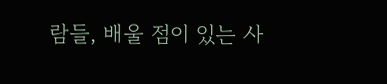람들, 배울 점이 있는 사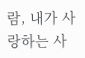람, 내가 사랑하는 사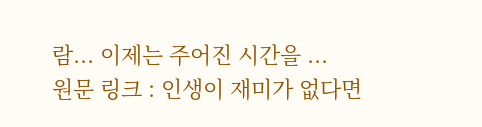람... 이제는 주어진 시간을 ...
원문 링크 : 인생이 재미가 없다면